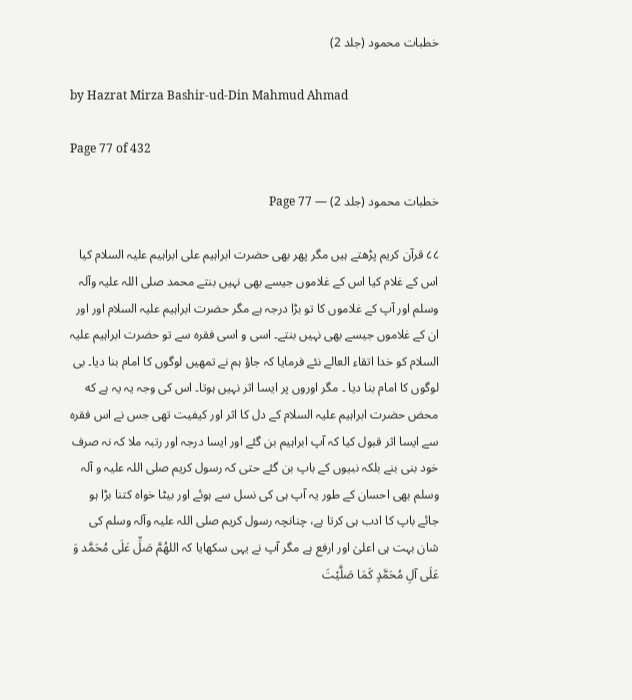خطبات محمود (جلد 2)

by Hazrat Mirza Bashir-ud-Din Mahmud Ahmad

Page 77 of 432

خطبات محمود (جلد 2) — Page 77

८८ قرآن کریم پڑھتے ہیں مگر پھر بھی حضرت ابراہیم علی ابراہیم علیہ السلام کیا اس کے غلام کیا اس کے غلاموں جیسے بھی نہیں بنتے محمد صلی اللہ علیہ وآلہ وسلم اور آپ کے غلاموں کا تو بڑا درجہ ہے مگر حضرت ابراہیم علیہ السلام اور اور ان کے غلاموں جیسے بھی نہیں بنتے۔ اسی و اسی فقرہ سے تو حضرت ابراہیم علیہ السلام کو خدا اتقاء العالے نئے فرمایا کہ جاؤ ہم نے تمھیں لوگوں کا امام بنا دیا۔ بی لوگوں کا امام بنا دیا ۔ مگر اوروں پر ایسا اثر نہیں ہوتا۔ اس کی وجہ یہ یہ ہے که محض حضرت ابراہیم علیہ السلام کے دل کا اثر اور کیفیت تھی جس نے اس فقرہ سے ایسا اثر قبول کیا کہ آپ ابراہیم بن گئے اور ایسا درجہ اور رتبہ ملا کہ نہ صرف خود بنی بنے بلکہ نبیوں کے باپ بن گئے حتی کہ رسول کریم صلی اللہ علیہ و آلہ وسلم بھی احسان کے طور یہ آپ ہی کی نسل سے ہوئے اور بیٹا خواہ کتنا بڑا ہو جائے باپ کا ادب ہی کرتا ہے، چنانچہ رسول کریم صلی اللہ علیہ وآلہ وسلم کی شان بہت ہی اعلیٰ اور ارفع ہے مگر آپ نے یہی سکھایا کہ اللهُمَّ صَلِّ عَلَى مُحَمَّد وَ عَلَى آلِ مُحَمَّدٍ كَمَا صَلَّيْتَ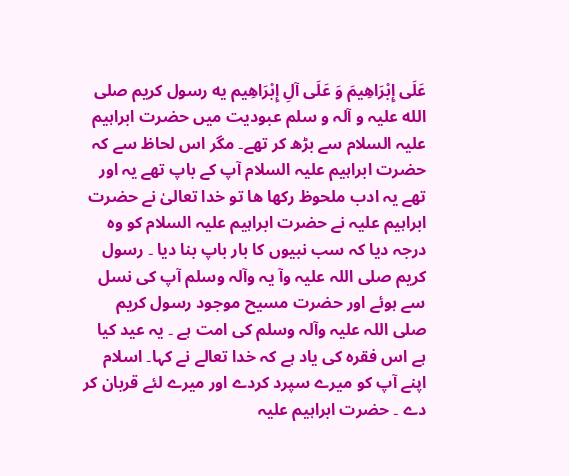عَلَى إِبْرَاهِيمَ وَ عَلَى آلِ إِبْرَاهِيم يه رسول کریم صلی الله علیہ و آلہ و سلم عبودیت میں حضرت ابراہیم علیہ السلام سے بڑھ کر تھے۔ مگر اس لحاظ سے کہ حضرت ابراہیم علیہ السلام آپ کے باپ تھے یہ اور تھے یہ ادب ملحوظ رکھا ھا تو خدا تعالیٰ نے حضرت ابراہیم علیہ نے حضرت ابراہیم علیہ السلام کو وہ درجہ دیا کہ سب نبیوں کا بار باپ بنا دیا ۔ رسول کریم صلی اللہ علیہ وآ یہ وآلہ وسلم آپ کی نسل سے ہوئے اور حضرت مسیح موجود رسول کریم صلی اللہ علیہ وآلہ وسلم کی امت ہے ۔ یہ عید کیا ہے اس فقرہ کی یاد ہے کہ خدا تعالے نے کہا۔ اسلام اپنے آپ کو میرے سپرد کردے اور میرے لئے قربان کر دے ۔ حضرت ابراہیم علیہ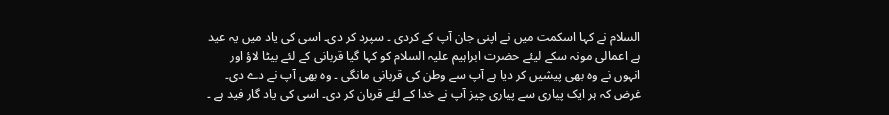السلام نے کہا اسکمت میں نے اپنی جان آپ کے کردی ۔ سپرد کر دی۔ اسی کی یاد میں یہ عید ہے اعمالی مونہ سکے لیئے حضرت ابراہیم علیہ السلام کو کہا گیا قربانی کے لئے بیٹا لاؤ اور انہوں نے وہ بھی پیشیں کر دیا ہے آپ سے وطن کی قربانی مانگی ۔ وہ بھی آپ نے دے دی۔ غرض کہ ہر ایک پیاری سے پیاری چیز آپ نے خدا کے لئے قربان کر دی۔ اسی کی یاد گار فید ہے ۔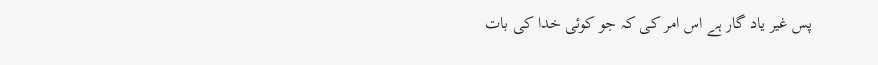پس غیر یاد گار ہے اس امر کی کہ جو کوئی خدا کی بات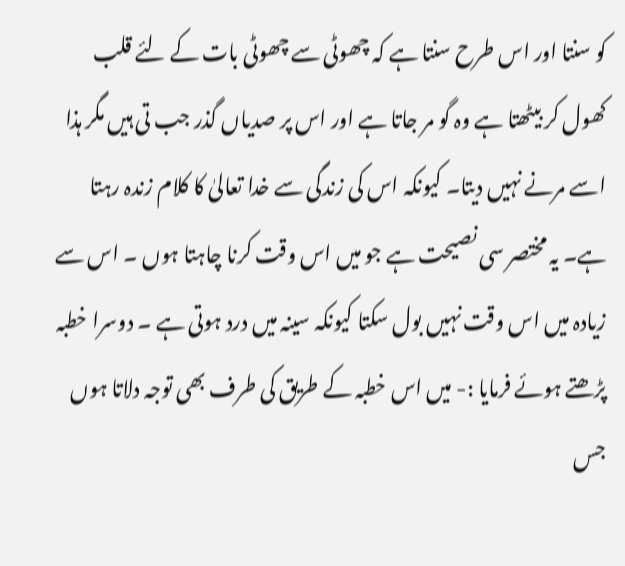کو سنتا اور اس طرح سنتا ہے کہ چھوٹی سے چھوٹی بات کے لئے قلب کھول کر بیٹھتا ہے وہ گو مر جاتا ہے اور اس پر صدیاں گذر جب تی ہیں مگر ہذا اسے مرنے نہیں دیتا۔ کیونکہ اس کی زندگی سے خدا تعالیٰ کا کلام زندہ رہتا ہے۔ یہ مختصر سی نصیحت ہے جو میں اس وقت کرنا چاہتا ہوں ۔ اس سے زیادہ میں اس وقت نہیں بول سکتا کیونکہ سینہ میں درد ہوتی ہے ۔ دوسرا خطبہ پڑھتے ہوئے فرمایا :- میں اس خطبہ کے طریق کی طرف بھی توجہ دلاتا ہوں جس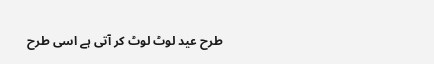طرح عید لوٹ لوٹ کر آتی ہے اسی طرح